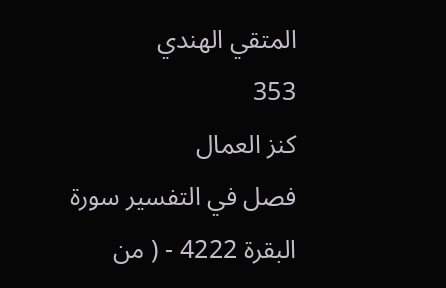المتقي الهندي
353
كنز العمال
فصل في التفسير سورة البقرة 4222 - ( من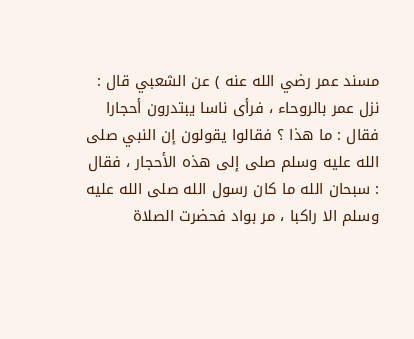مسند عمر رضي الله عنه ) عن الشعبي قال : نزل عمر بالروحاء ، فرأى ناسا يبتدرون أحجارا فقال : ما هذا ؟ فقالوا يقولون إن النبي صلى الله عليه وسلم صلى إلى هذه الأحجار ، فقال : سبحان الله ما كان رسول الله صلى الله عليه وسلم الا راكبا ، مر بواد فحضرت الصلاة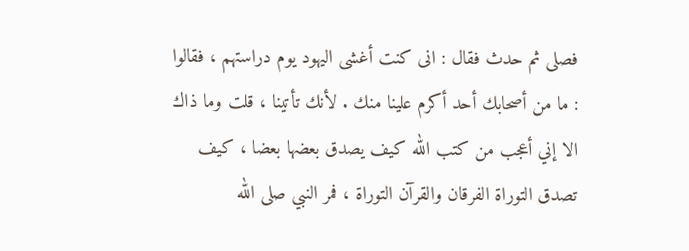فصلى ثم حدث فقال : انى كنت أغشى اليهود يوم دراستهم ، فقالوا : ما من أصحابك أحد أكرم علينا منك . لأنك تأتينا ، قلت وما ذاك الا إني أعجب من كتب الله كيف يصدق بعضها بعضا ، كيف تصدق التوراة الفرقان والقرآن التوراة ، فمر النبي صلى الله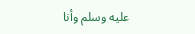عليه وسلم وأنا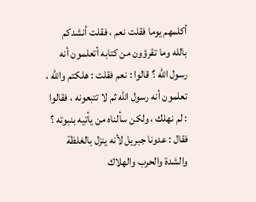أكلمهم يوما فقلت نعم ، فقلت أنشدكم بالله وما تقرؤون من كتابه أتعلمون أنه رسول الله ؟ قالوا : نعم فقلت : هلكتم والله ، تعلمون أنه رسول الله ثم لا تتبعونه ، فقالوا : لم نهلك ، ولكن سألناه من يأتيه بنبوته ؟ فقال : عدونا جبريل لأنه ينزل بالغلظة والشدة والحرب والهلاك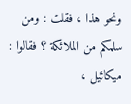ونحو هذا ، فقلت : ومن سلمكم من الملائكة ؟ فقالوا : ميكائيل ،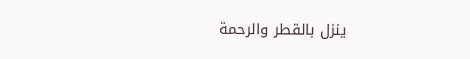ينزل بالقطر والرحمة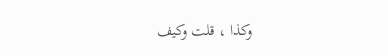وكذا ، قلت وكيف